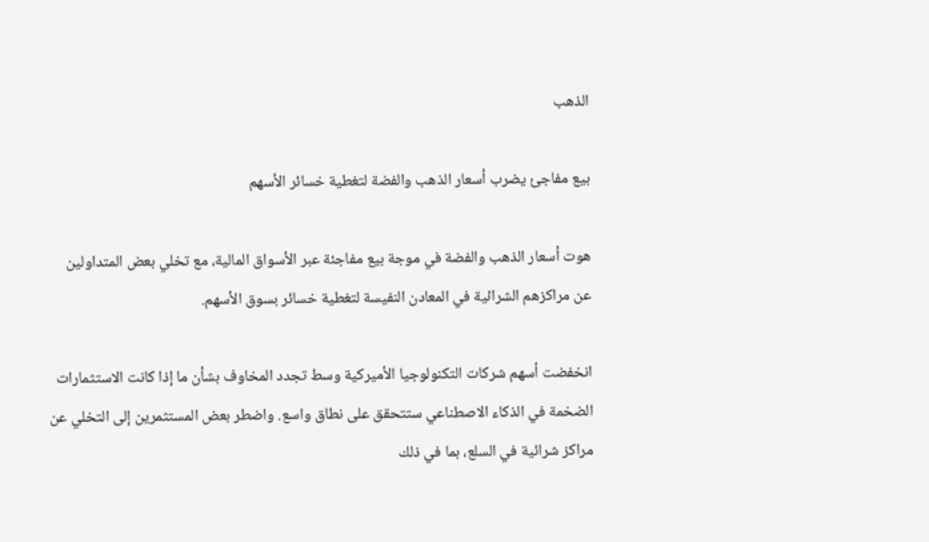الذهب

بيع مفاجئ يضرب أسعار الذهب والفضة لتغطية خسائر الأسهم

هوت أسعار الذهب والفضة في موجة بيع مفاجئة عبر الأسواق المالية، مع تخلي بعض المتداولين عن مراكزهم الشرائية في المعادن النفيسة لتغطية خسائر بسوق الأسهم.

انخفضت أسهم شركات التكنولوجيا الأميركية وسط تجدد المخاوف بشأن ما إذا كانت الاستثمارات الضخمة في الذكاء الاصطناعي ستتحقق على نطاق واسع. واضطر بعض المستثمرين إلى التخلي عن مراكز شرائية في السلع، بما في ذلك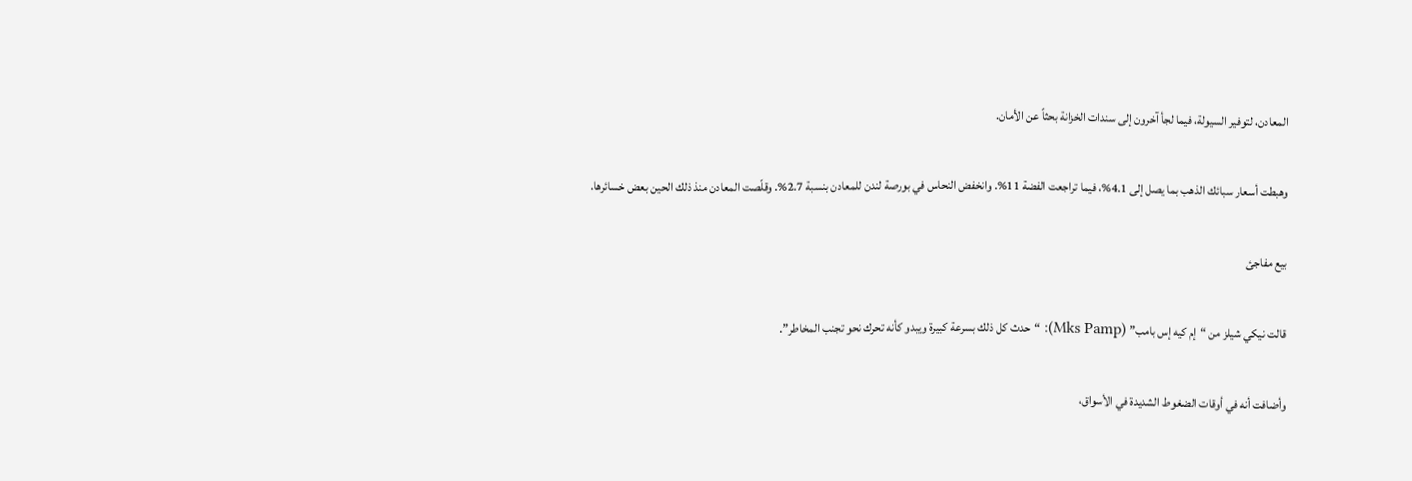المعادن، لتوفير السيولة، فيما لجأ آخرون إلى سندات الخزانة بحثاً عن الأمان.

وهبطت أسعار سبائك الذهب بما يصل إلى 4.1%، فيما تراجعت الفضة 11%. وانخفض النحاس في بورصة لندن للمعادن بنسبة 2.7%. وقلّصت المعادن منذ ذلك الحين بعض خسائرها.

بيع مفاجئ

قالت نيكي شيلز من “إم كيه إس بامب” (Mks Pamp): “حدث كل ذلك بسرعة كبيرة ويبدو كأنه تحرك نحو تجنب المخاطر”.

وأضافت أنه في أوقات الضغوط الشديدة في الأسواق،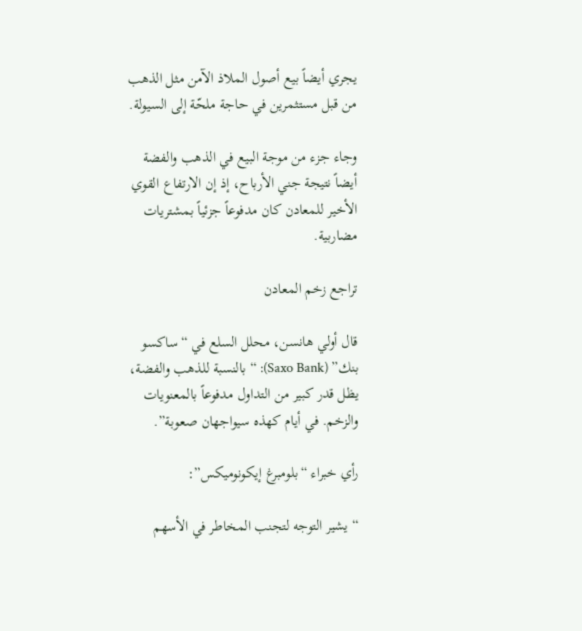يجري أيضاً بيع أصول الملاذ الآمن مثل الذهب من قبل مستثمرين في حاجة ملحّة إلى السيولة.

وجاء جزء من موجة البيع في الذهب والفضة أيضاً نتيجة جني الأرباح، إذ إن الارتفاع القوي الأخير للمعادن كان مدفوعاً جزئياً بمشتريات مضاربية.

تراجع زخم المعادن

قال أولي هانسن، محلل السلع في “ساكسو بنك” (Saxo Bank): “بالنسبة للذهب والفضة، يظل قدر كبير من التداول مدفوعاً بالمعنويات والزخم. في أيام كهذه سيواجهان صعوبة”.

رأي خبراء “بلومبرغ إيكونوميكس”:

“يشير التوجه لتجنب المخاطر في الأسهم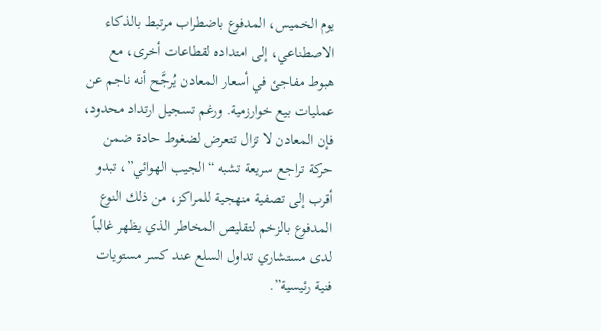يوم الخميس، المدفوع باضطراب مرتبط بالذكاء الاصطناعي، إلى امتداده لقطاعات أخرى، مع هبوط مفاجئ في أسعار المعادن يُرجَّح أنه ناجم عن عمليات بيع خوارزمية. ورغم تسجيل ارتداد محدود، فإن المعادن لا تزال تتعرض لضغوط حادة ضمن حركة تراجع سريعة تشبه “الجيب الهوائي”، تبدو أقرب إلى تصفية منهجية للمراكز، من ذلك النوع المدفوع بالزخم لتقليص المخاطر الذي يظهر غالباً لدى مستشاري تداول السلع عند كسر مستويات فنية رئيسية”.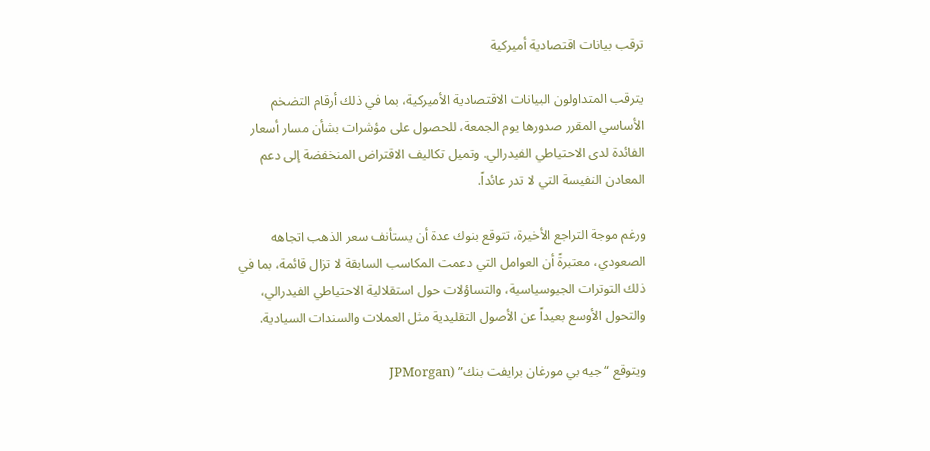ترقب بيانات اقتصادية أميركية

يترقب المتداولون البيانات الاقتصادية الأميركية، بما في ذلك أرقام التضخم الأساسي المقرر صدورها يوم الجمعة، للحصول على مؤشرات بشأن مسار أسعار الفائدة لدى الاحتياطي الفيدرالي. وتميل تكاليف الاقتراض المنخفضة إلى دعم المعادن النفيسة التي لا تدر عائداً.

ورغم موجة التراجع الأخيرة، تتوقع بنوك عدة أن يستأنف سعر الذهب اتجاهه الصعودي، معتبرةً أن العوامل التي دعمت المكاسب السابقة لا تزال قائمة، بما في ذلك التوترات الجيوسياسية، والتساؤلات حول استقلالية الاحتياطي الفيدرالي، والتحول الأوسع بعيداً عن الأصول التقليدية مثل العملات والسندات السيادية.

ويتوقع “جيه بي مورغان برايفت بنك” (JPMorgan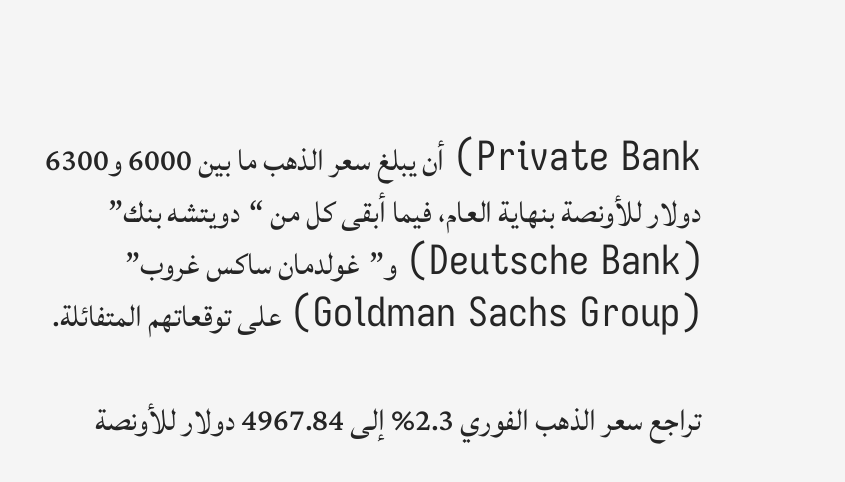Private Bank) أن يبلغ سعر الذهب ما بين 6000 و6300 دولار للأونصة بنهاية العام، فيما أبقى كل من “دويتشه بنك” (Deutsche Bank) و”غولدمان ساكس غروب” (Goldman Sachs Group) على توقعاتهم المتفائلة.

تراجع سعر الذهب الفوري 2.3% إلى 4967.84 دولار للأونصة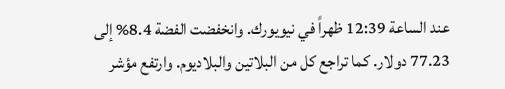عند الساعة 12:39 ظهراً في نيويورك. وانخفضت الفضة 8.4% إلى 77.23 دولار. كما تراجع كل من البلاتين والبلاديوم. وارتفع مؤشر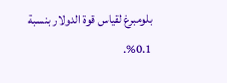بلومبرغ لقياس قوة الدولار بنسبة 0.1%.